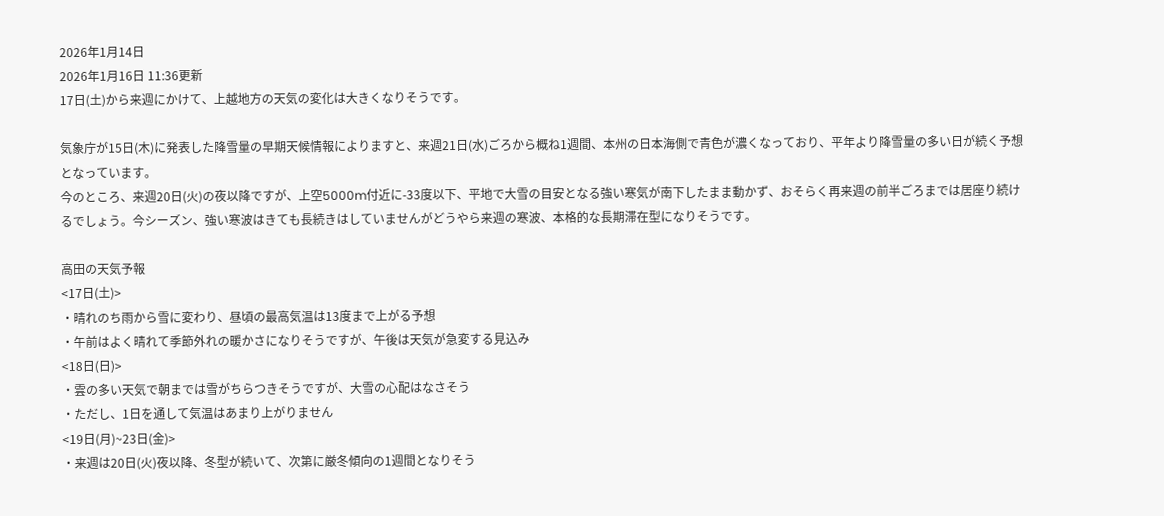2026年1月14日
2026年1月16日 11:36更新
17日(土)から来週にかけて、上越地方の天気の変化は大きくなりそうです。

気象庁が15日(木)に発表した降雪量の早期天候情報によりますと、来週21日(水)ごろから概ね1週間、本州の日本海側で青色が濃くなっており、平年より降雪量の多い日が続く予想となっています。
今のところ、来週20日(火)の夜以降ですが、上空5000m付近に-33度以下、平地で大雪の目安となる強い寒気が南下したまま動かず、おそらく再来週の前半ごろまでは居座り続けるでしょう。今シーズン、強い寒波はきても長続きはしていませんがどうやら来週の寒波、本格的な長期滞在型になりそうです。

高田の天気予報
<17日(土)>
・晴れのち雨から雪に変わり、昼頃の最高気温は13度まで上がる予想
・午前はよく晴れて季節外れの暖かさになりそうですが、午後は天気が急変する見込み
<18日(日)>
・雲の多い天気で朝までは雪がちらつきそうですが、大雪の心配はなさそう
・ただし、1日を通して気温はあまり上がりません
<19日(月)~23日(金)>
・来週は20日(火)夜以降、冬型が続いて、次第に厳冬傾向の1週間となりそう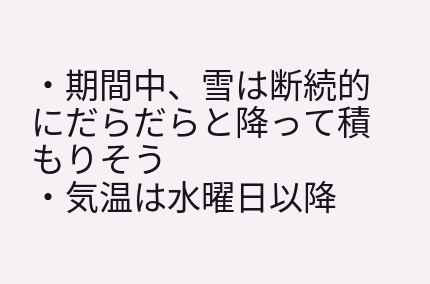・期間中、雪は断続的にだらだらと降って積もりそう
・気温は水曜日以降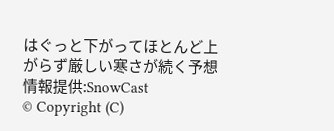はぐっと下がってほとんど上がらず厳しい寒さが続く予想
情報提供:SnowCast
© Copyright (C)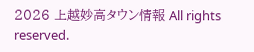2026 上越妙高タウン情報 All rights reserved.